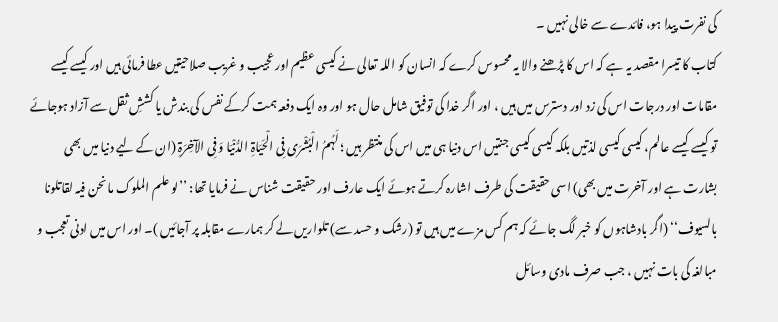کی نفرت پیدا ہو، فائدے سے خالی نہیں ۔
کتاب کا تیسرا مقصد یہ ہے کہ اس کا پڑھنے والا یہ محسوس کرے کہ انسان کو اللہ تعالی نے کیسی عظیم اور عجیب و غریب صلاحیتیں عطا فرمائی ہیں اور کیسے کیسے مقامات اور درجات اس کی زد اور دسترس میں ہیں ، اور اگر خدا کی توفیق شامل حال ہو اور وہ ایک دفعہ ہمت کرکے نفس کی بندش یا کششِ ثقل سے آزاد ہوجائے تو کیسے کیسے عالم، کیسی کیسی لذتیں بلکہ کیسی کیسی جنتیں اس دنیا ہی میں اس کی منتظر ہیں ؛ لَہُمُ الْبُشْرَی فِی الْحَیَاۃِ الدُّنْیَا وَ فِی الآخِرَۃِ (ان کے لیے دنیا میں بھی بشارت ہے اور آخرت میں بھی) اسی حقیقت کی طرف اشارہ کرتے ہوئے ایک عارف اور حقیقت شناس نے فرمایا تھا: ’’لو علم الملوک ما نحن فیہ لقاتلونا بالسیوف‘‘ (اگر بادشاہوں کو خبر لگ جائے کہ ہم کس مزے میں ہیں تو (رشک و حسد سے) تلواریں لے کر ہمارے مقابلہ پر آجائیں )۔ اور اس میں ادنی تعجب و مبالغہ کی بات نہیں ، جب صرف مادی وسائل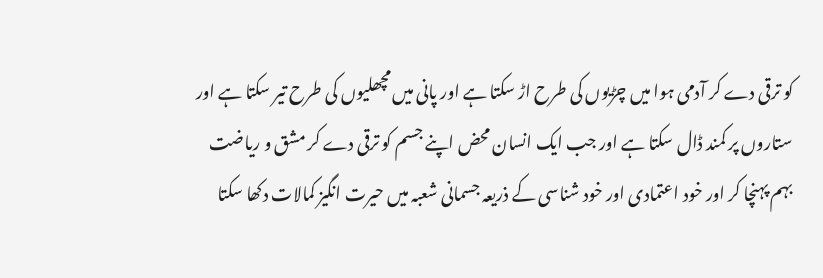کو ترقی دے کر آدمی ہوا میں چڑیوں کی طرح اڑ سکتا ہے اور پانی میں مچھلیوں کی طرح تیر سکتا ہے اور ستاروں پر کمند ڈال سکتا ہے اور جب ایک انسان محض اپنے جسم کو ترقی دے کر مشق و ریاضت بہم پہنچا کر اور خود اعتمادی اور خود شناسی کے ذریعہ جسمانی شعبہ میں حیرت انگیز کمالات دکھا سکتا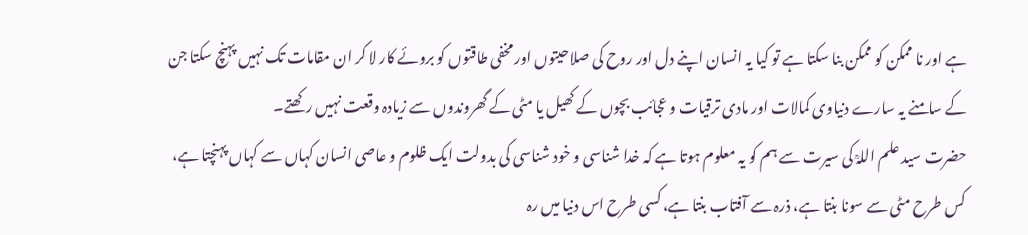ہے اور نا ممکن کو ممکن بنا سکتا ہے تو کیا یہ انسان اپنے دل اور روح کی صلاحیتوں اور مخفی طاقتوں کو بروئے کار لا کر ان مقامات تک نہیں پہنچ سکتا جن کے سامنے یہ سارے دنیاوی کمالات اور مادی ترقیات و عجائب بچوں کے کھیل یا مٹی کے گھروندوں سے زیادہ وقعت نہیں رکھتے۔
حضرت سید علم اللہؒ کی سیرت سے ہم کو یہ معلوم ہوتا ہے کہ خدا شناسی و خود شناسی کی بدولت ایک ظلوم و عاصی انسان کہاں سے کہاں پہنچتا ہے، کس طرح مٹی سے سونا بنتا ہے، ذرہ سے آفتاب بنتا ہے، کسی طرح اس دنیا میں رہ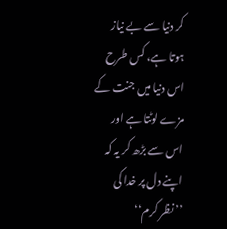کر دنیا سے بے نیاز ہوتا ہے، کس طرح اس دنیا میں جنت کے مزے لوٹتا ہے اور اس سے بڑھ کر یہ کہ اپنے دل پر خدا کی ’’نظر کرم‘‘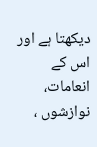دیکھتا ہے اور اس کے انعامات، نوازشوں ،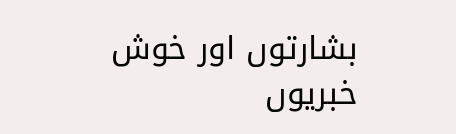بشارتوں اور خوش خبریوں